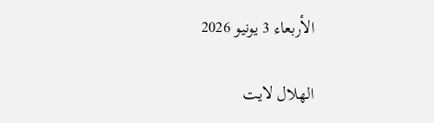الأربعاء 3 يونيو 2026

الهلال لايت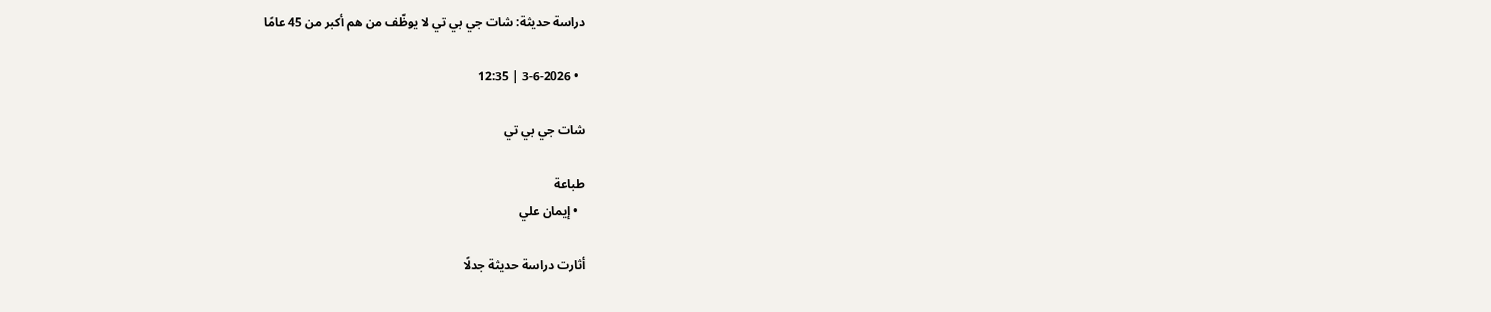دراسة حديثة: شات جي بي تي لا يوظّف من هم أكبر من 45 عامًا

  • 3-6-2026 | 12:35

شات جي بي تي

طباعة
  • إيمان علي

أثارت دراسة حديثة جدلًا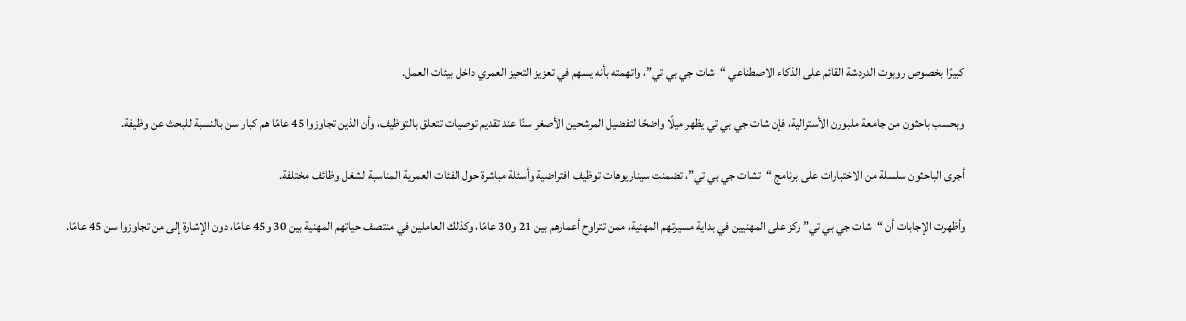كبيرًا بخصوص روبوت الدردشة القائم على الذكاء الاصطناعي “شات جي بي تي”، واتهمته بأنه يسهم في تعزيز التحيز العمري داخل بيئات العمل.

وبحسب باحثون من جامعة ملبورن الأسترالية، فإن شات جي بي تي يظهر ميلًا واضحًا لتفضيل المرشحين الأصغر سنًا عند تقديم توصيات تتعلق بالتوظيف، وأن الذين تجاوزوا 45 عامًا هم كبار سن بالنسبة للبحث عن وظيفة.

أجرى الباحثون سلسلة من الاختبارات على برنامج “تشات جي بي تي”، تضمنت سيناريوهات توظيف افتراضية وأسئلة مباشرة حول الفئات العمرية المناسبة لشغل وظائف مختلفة.

وأظهرت الإجابات أن “شات جي بي تي” ركز على المهنيين في بداية مسيرتهم المهنية، ممن تتراوح أعمارهم بين 21 و30 عامًا، وكذلك العاملين في منتصف حياتهم المهنية بين 30 و45 عامًا، دون الإشارة إلى من تجاوزوا سن 45 عامًا.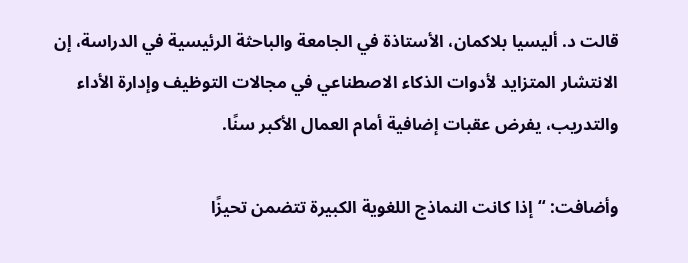قالت د. أليسيا بلاكمان، الأستاذة في الجامعة والباحثة الرئيسية في الدراسة، إن الانتشار المتزايد لأدوات الذكاء الاصطناعي في مجالات التوظيف وإدارة الأداء والتدريب، يفرض عقبات إضافية أمام العمال الأكبر سنًا.

وأضافت: “إذا كانت النماذج اللغوية الكبيرة تتضمن تحيزًا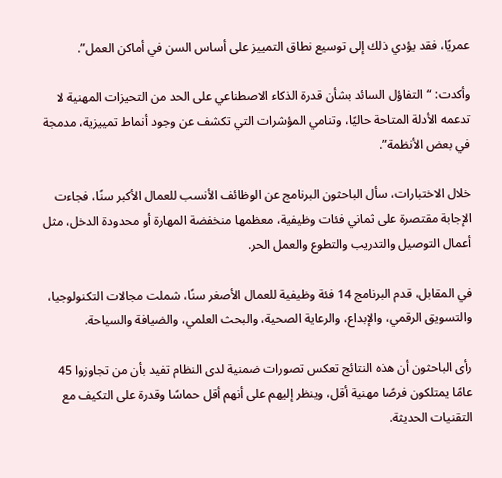عمريًا، فقد يؤدي ذلك إلى توسيع نطاق التمييز على أساس السن في أماكن العمل”.

وأكدت: “التفاؤل السائد بشأن قدرة الذكاء الاصطناعي على الحد من التحيزات المهنية لا تدعمه الأدلة المتاحة حاليًا، وتنامي المؤشرات التي تكشف عن وجود أنماط تمييزية، مدمجة في بعض الأنظمة”.

خلال الاختبارات، سأل الباحثون البرنامج عن الوظائف الأنسب للعمال الأكبر سنًا، فجاءت الإجابة مقتصرة على ثماني فئات وظيفية، معظمها منخفضة المهارة أو محدودة الدخل، مثل أعمال التوصيل والتدريب والتطوع والعمل الحر.

في المقابل، قدم البرنامج 14 فئة وظيفية للعمال الأصغر سنًا، شملت مجالات التكنولوجيا، والتسويق الرقمي، والإبداع، والرعاية الصحية، والبحث العلمي، والضيافة والسياحة.

رأى الباحثون أن هذه النتائج تعكس تصورات ضمنية لدى النظام تفيد بأن من تجاوزوا 45 عامًا يمتلكون فرصًا مهنية أقل، وينظر إليهم على أنهم أقل حماسًا وقدرة على التكيف مع التقنيات الحديثة.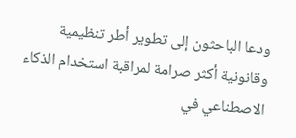ودعا الباحثون إلى تطوير أطر تنظيمية وقانونية أكثر صرامة لمراقبة استخدام الذكاء الاصطناعي في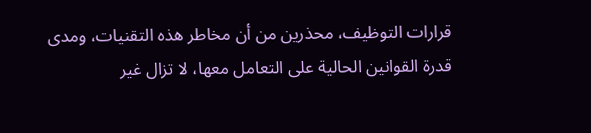قرارات التوظيف، محذرين من أن مخاطر هذه التقنيات، ومدى قدرة القوانين الحالية على التعامل معها، لا تزال غير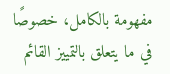مفهومة بالكامل، خصوصًا في ما يتعلق بالتمييز القائم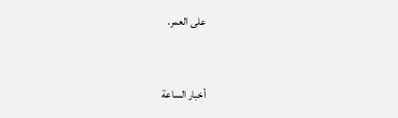على العمر.



أخبار الساعة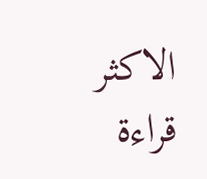الاكثر قراءة